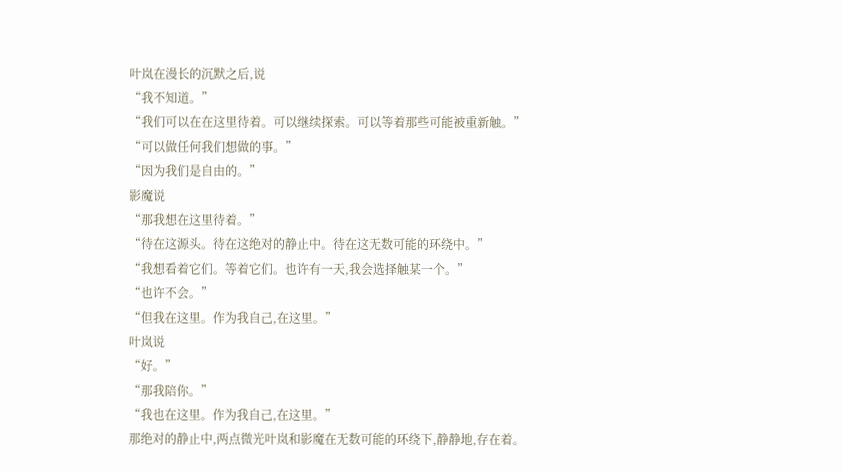叶岚在漫长的沉默之后,说
“我不知道。”
“我们可以在在这里待着。可以继续探索。可以等着那些可能被重新触。”
“可以做任何我们想做的事。”
“因为我们是自由的。”
影魔说
“那我想在这里待着。”
“待在这源头。待在这绝对的静止中。待在这无数可能的环绕中。”
“我想看着它们。等着它们。也许有一天,我会选择触某一个。”
“也许不会。”
“但我在这里。作为我自己,在这里。”
叶岚说
“好。”
“那我陪你。”
“我也在这里。作为我自己,在这里。”
那绝对的静止中,两点微光叶岚和影魔在无数可能的环绕下,静静地,存在着。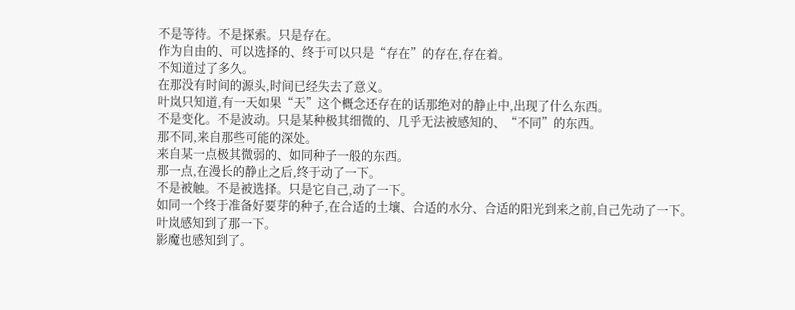不是等待。不是探索。只是存在。
作为自由的、可以选择的、终于可以只是“存在”的存在,存在着。
不知道过了多久。
在那没有时间的源头,时间已经失去了意义。
叶岚只知道,有一天如果“天”这个概念还存在的话那绝对的静止中,出现了什么东西。
不是变化。不是波动。只是某种极其细微的、几乎无法被感知的、“不同”的东西。
那不同,来自那些可能的深处。
来自某一点极其微弱的、如同种子一般的东西。
那一点,在漫长的静止之后,终于动了一下。
不是被触。不是被选择。只是它自己,动了一下。
如同一个终于准备好要芽的种子,在合适的土壤、合适的水分、合适的阳光到来之前,自己先动了一下。
叶岚感知到了那一下。
影魔也感知到了。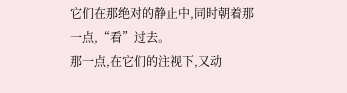它们在那绝对的静止中,同时朝着那一点,“看”过去。
那一点,在它们的注视下,又动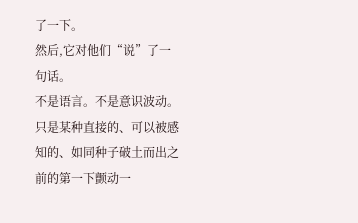了一下。
然后,它对他们“说”了一句话。
不是语言。不是意识波动。只是某种直接的、可以被感知的、如同种子破土而出之前的第一下颤动一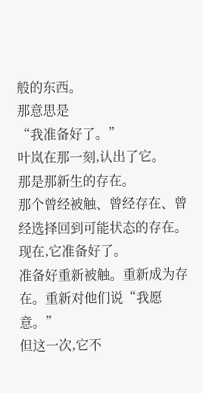般的东西。
那意思是
“我准备好了。”
叶岚在那一刻,认出了它。
那是那新生的存在。
那个曾经被触、曾经存在、曾经选择回到可能状态的存在。
现在,它准备好了。
准备好重新被触。重新成为存在。重新对他们说“我愿意。”
但这一次,它不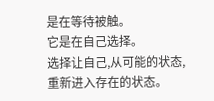是在等待被触。
它是在自己选择。
选择让自己,从可能的状态,重新进入存在的状态。